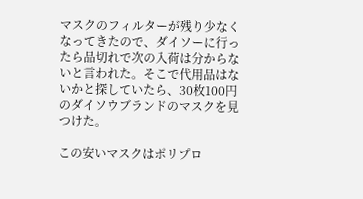マスクのフィルターが残り少なくなってきたので、ダイソーに行ったら品切れで次の入荷は分からないと言われた。そこで代用品はないかと探していたら、30枚100円のダイソウブランドのマスクを見つけた。

この安いマスクはポリプロ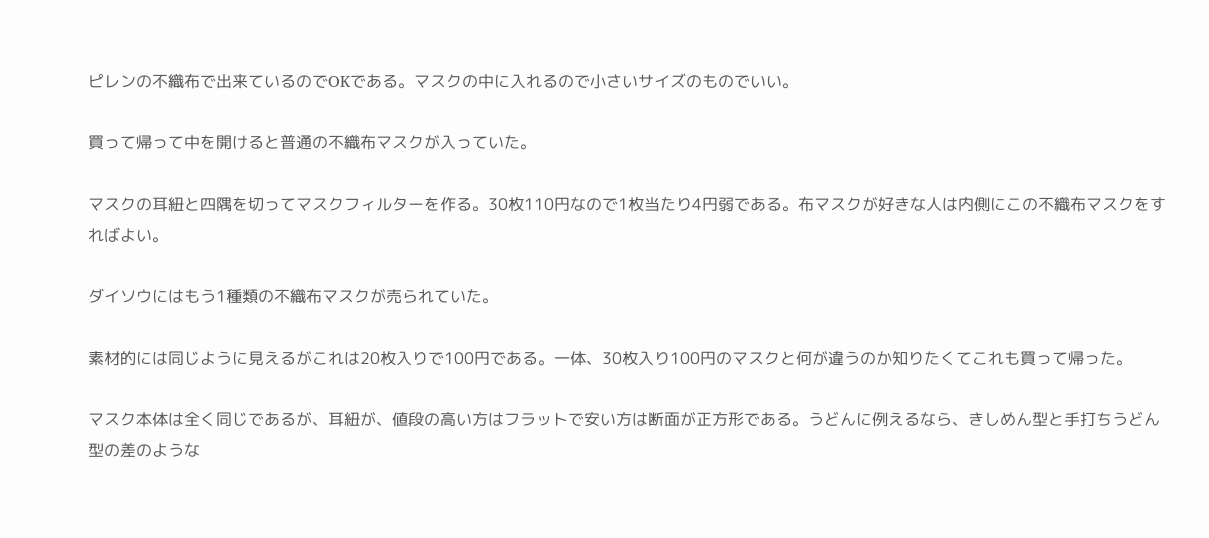ピレンの不織布で出来ているのでOKである。マスクの中に入れるので小さいサイズのものでいい。

買って帰って中を開けると普通の不織布マスクが入っていた。

マスクの耳紐と四隅を切ってマスクフィルターを作る。30枚110円なので1枚当たり4円弱である。布マスクが好きな人は内側にこの不織布マスクをすればよい。

ダイソウにはもう1種類の不織布マスクが売られていた。

素材的には同じように見えるがこれは20枚入りで100円である。一体、30枚入り100円のマスクと何が違うのか知りたくてこれも買って帰った。

マスク本体は全く同じであるが、耳紐が、値段の高い方はフラットで安い方は断面が正方形である。うどんに例えるなら、きしめん型と手打ちうどん型の差のような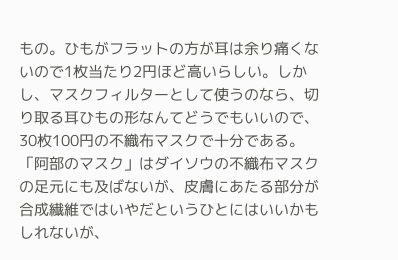もの。ひもがフラットの方が耳は余り痛くないので1枚当たり2円ほど高いらしい。しかし、マスクフィルターとして使うのなら、切り取る耳ひもの形なんてどうでもいいので、30枚100円の不織布マスクで十分である。
「阿部のマスク」はダイソウの不織布マスクの足元にも及ばないが、皮膚にあたる部分が合成繊維ではいやだというひとにはいいかもしれないが、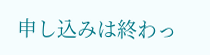申し込みは終わっ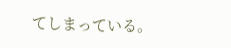てしまっている。